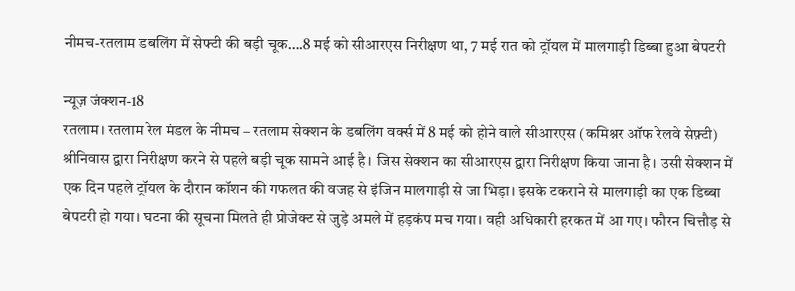नीमच-रतलाम डबलिंग में सेफ्टी की बड़ी चूक….8 मई को सीआरएस निरीक्षण था, 7 मई रात को ट्रॉयल में मालगाड़ी डिब्बा हुआ बेपटरी

न्यूज़ जंक्शन-18
रतलाम। रतलाम रेल मंडल के नीमच – रतलाम सेक्शन के डबलिंग वर्क्स में 8 मई को होने वाले सीआरएस (कमिश्नर ऑफ रेलवे सेफ़्टी) श्रीनिवास द्वारा निरीक्षण करने से पहले बड़ी चूक सामने आई है। जिस सेक्शन का सीआरएस द्वारा निरीक्षण किया जाना है। उसी सेक्शन में एक दिन पहले ट्रॉयल के दौरान कॉशन की गफलत की वजह से इंजिन मालगाड़ी से जा भिड़ा। इसके टकराने से मालगाड़ी का एक डिब्बा बेपटरी हो गया। घटना की सूचना मिलते ही प्रोजेक्ट से जुड़े अमले में हड़कंप मच गया। वही अधिकारी हरकत में आ गए। फौरन चित्तौड़ से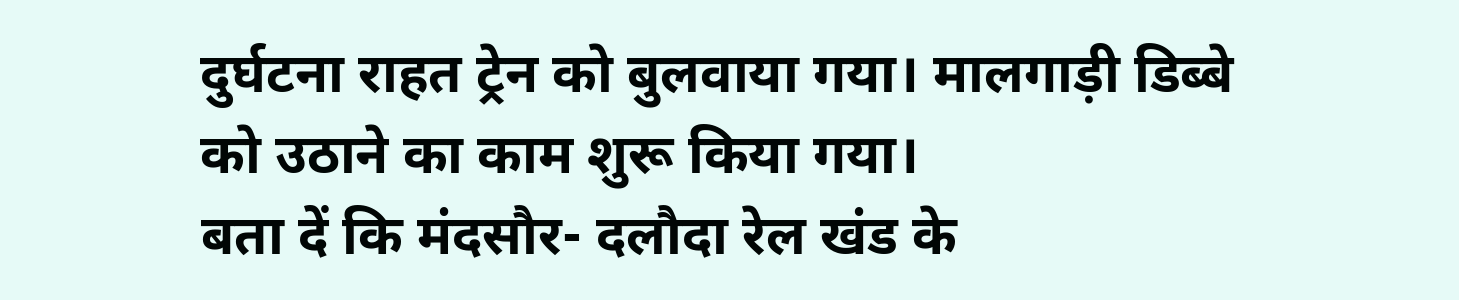दुर्घटना राहत ट्रेन को बुलवाया गया। मालगाड़ी डिब्बे को उठाने का काम शुरू किया गया।
बता दें कि मंदसौर- दलौदा रेल खंड के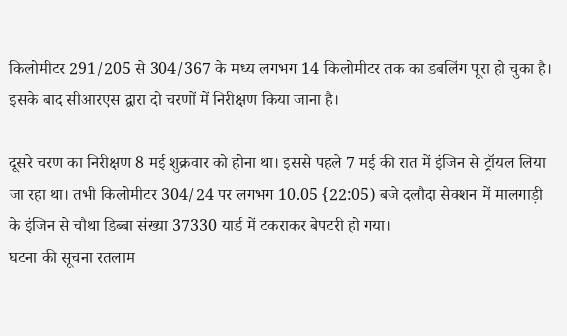किलोमीटर 291/205 से 304/367 के मध्य लगभग 14 किलोमीटर तक का डबलिंग पूरा हो चुका है। इसके बाद सीआरएस द्वारा दो चरणों में निरीक्षण किया जाना है।

दूसरे चरण का निरीक्षण 8 मई शुक्रवार को होना था। इससे पहले 7 मई की रात में इंजिन से ट्रॉयल लिया जा रहा था। तभी किलोमीटर 304/24 पर लगभग 10.05 {22:05) बजे दलौदा सेक्शन में मालगाड़ी के इंजिन से चौथा डिब्बा संख्या 37330 यार्ड में टकराकर बेपटरी हो गया।
घटना की सूचना रतलाम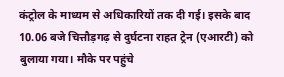कंट्रोल के माध्यम से अधिकारियों तक दी गई। इसके बाद 10.06 बजे चित्तौड़गढ़ से दुर्घटना राहत ट्रेन (एआरटी) को बुलाया गया। मौके पर पहुंचे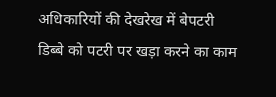अधिकारियों की देखरेख में बेपटरी डिब्बे को पटरी पर खड़ा करने का काम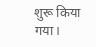शुरू किया गया।